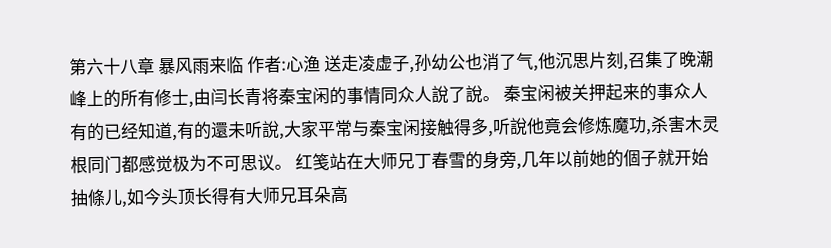第六十八章 暴风雨来临 作者:心渔 送走凌虚子,孙幼公也消了气,他沉思片刻,召集了晚潮峰上的所有修士,由闫长青将秦宝闲的事情同众人說了說。 秦宝闲被关押起来的事众人有的已经知道,有的還未听說,大家平常与秦宝闲接触得多,听說他竟会修炼魔功,杀害木灵根同门都感觉极为不可思议。 红笺站在大师兄丁春雪的身旁,几年以前她的個子就开始抽條儿,如今头顶长得有大师兄耳朵高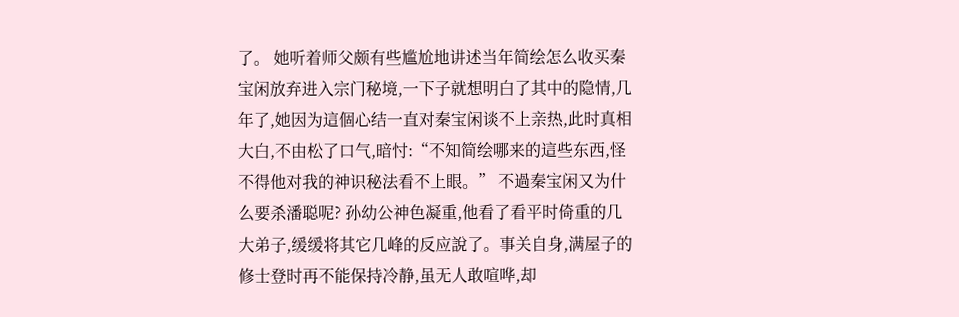了。 她听着师父颇有些尴尬地讲述当年简绘怎么收买秦宝闲放弃进入宗门秘境,一下子就想明白了其中的隐情,几年了,她因为這個心结一直对秦宝闲谈不上亲热,此时真相大白,不由松了口气,暗忖:“不知简绘哪来的這些东西,怪不得他对我的神识秘法看不上眼。” 不過秦宝闲又为什么要杀潘聪呢? 孙幼公神色凝重,他看了看平时倚重的几大弟子,缓缓将其它几峰的反应說了。事关自身,满屋子的修士登时再不能保持冷静,虽无人敢喧哗,却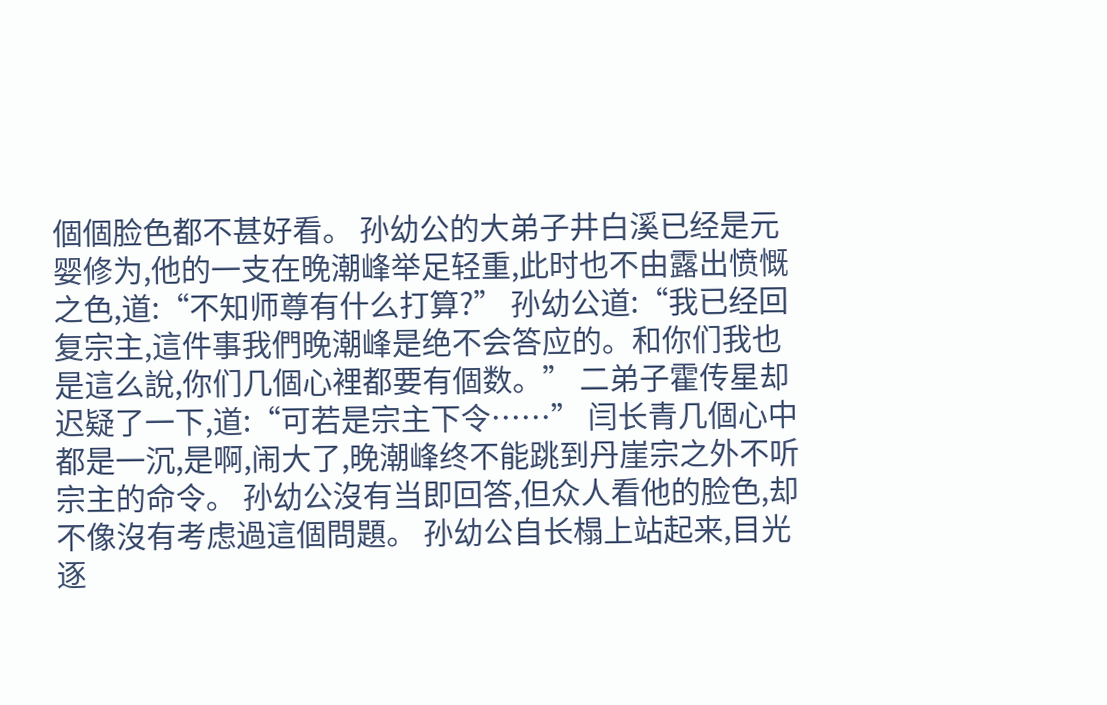個個脸色都不甚好看。 孙幼公的大弟子井白溪已经是元婴修为,他的一支在晚潮峰举足轻重,此时也不由露出愤慨之色,道:“不知师尊有什么打算?” 孙幼公道:“我已经回复宗主,這件事我們晚潮峰是绝不会答应的。和你们我也是這么說,你们几個心裡都要有個数。” 二弟子霍传星却迟疑了一下,道:“可若是宗主下令……” 闫长青几個心中都是一沉,是啊,闹大了,晚潮峰终不能跳到丹崖宗之外不听宗主的命令。 孙幼公沒有当即回答,但众人看他的脸色,却不像沒有考虑過這個問題。 孙幼公自长榻上站起来,目光逐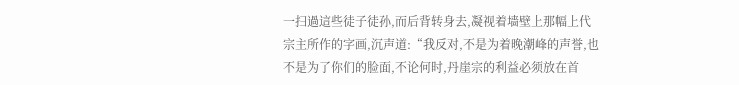一扫過這些徒子徒孙,而后背转身去,凝视着墙壁上那幅上代宗主所作的字画,沉声道:“我反对,不是为着晚潮峰的声誉,也不是为了你们的脸面,不论何时,丹崖宗的利益必须放在首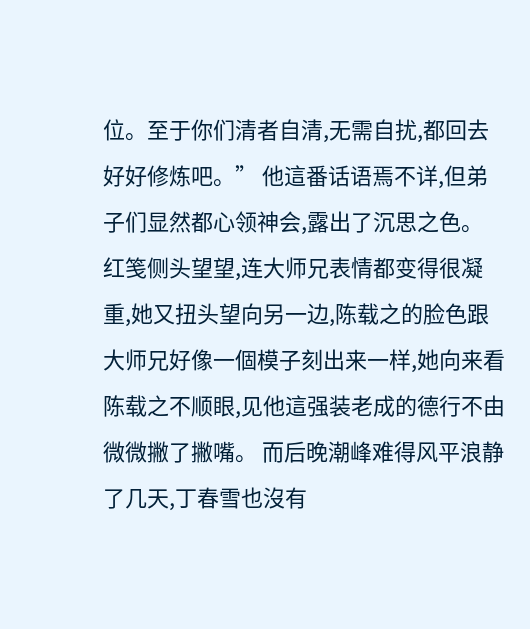位。至于你们清者自清,无需自扰,都回去好好修炼吧。” 他這番话语焉不详,但弟子们显然都心领神会,露出了沉思之色。 红笺侧头望望,连大师兄表情都变得很凝重,她又扭头望向另一边,陈载之的脸色跟大师兄好像一個模子刻出来一样,她向来看陈载之不顺眼,见他這强装老成的德行不由微微撇了撇嘴。 而后晚潮峰难得风平浪静了几天,丁春雪也沒有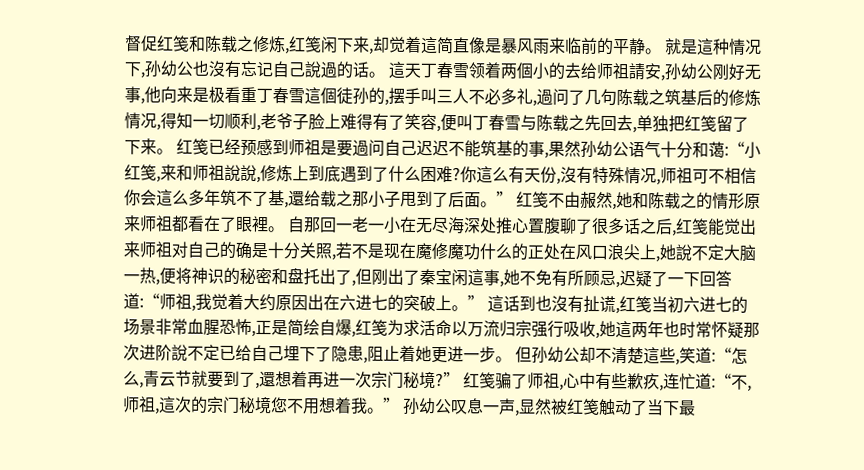督促红笺和陈载之修炼,红笺闲下来,却觉着這简直像是暴风雨来临前的平静。 就是這种情况下,孙幼公也沒有忘记自己說過的话。 這天丁春雪领着两個小的去给师祖請安,孙幼公刚好无事,他向来是极看重丁春雪這個徒孙的,摆手叫三人不必多礼,過问了几句陈载之筑基后的修炼情况,得知一切顺利,老爷子脸上难得有了笑容,便叫丁春雪与陈载之先回去,单独把红笺留了下来。 红笺已经预感到师祖是要過问自己迟迟不能筑基的事,果然孙幼公语气十分和蔼:“小红笺,来和师祖說說,修炼上到底遇到了什么困难?你這么有天份,沒有特殊情况,师祖可不相信你会這么多年筑不了基,還给载之那小子甩到了后面。” 红笺不由赧然,她和陈载之的情形原来师祖都看在了眼裡。 自那回一老一小在无尽海深处推心置腹聊了很多话之后,红笺能觉出来师祖对自己的确是十分关照,若不是现在魔修魔功什么的正处在风口浪尖上,她說不定大脑一热,便将神识的秘密和盘托出了,但刚出了秦宝闲這事,她不免有所顾忌,迟疑了一下回答道:“师祖,我觉着大约原因出在六进七的突破上。” 這话到也沒有扯谎,红笺当初六进七的场景非常血腥恐怖,正是简绘自爆,红笺为求活命以万流归宗强行吸收,她這两年也时常怀疑那次进阶說不定已给自己埋下了隐患,阻止着她更进一步。 但孙幼公却不清楚這些,笑道:“怎么,青云节就要到了,還想着再进一次宗门秘境?” 红笺骗了师祖,心中有些歉疚,连忙道:“不,师祖,這次的宗门秘境您不用想着我。” 孙幼公叹息一声,显然被红笺触动了当下最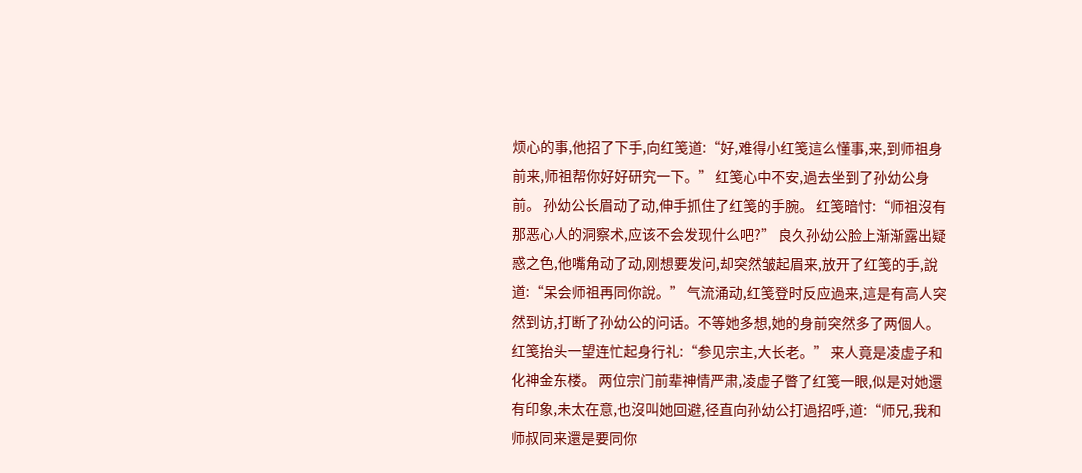烦心的事,他招了下手,向红笺道:“好,难得小红笺這么懂事,来,到师祖身前来,师祖帮你好好研究一下。” 红笺心中不安,過去坐到了孙幼公身前。 孙幼公长眉动了动,伸手抓住了红笺的手腕。 红笺暗忖:“师祖沒有那恶心人的洞察术,应该不会发现什么吧?” 良久孙幼公脸上渐渐露出疑惑之色,他嘴角动了动,刚想要发问,却突然皱起眉来,放开了红笺的手,說道:“呆会师祖再同你說。” 气流涌动,红笺登时反应過来,這是有高人突然到访,打断了孙幼公的问话。不等她多想,她的身前突然多了两個人。红笺抬头一望连忙起身行礼:“参见宗主,大长老。” 来人竟是凌虚子和化神金东楼。 两位宗门前辈神情严肃,凌虚子瞥了红笺一眼,似是对她還有印象,未太在意,也沒叫她回避,径直向孙幼公打過招呼,道:“师兄,我和师叔同来還是要同你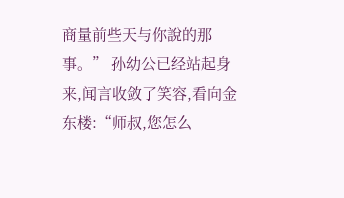商量前些天与你說的那事。” 孙幼公已经站起身来,闻言收敛了笑容,看向金东楼:“师叔,您怎么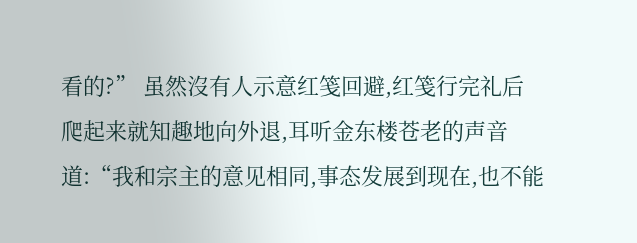看的?” 虽然沒有人示意红笺回避,红笺行完礼后爬起来就知趣地向外退,耳听金东楼苍老的声音道:“我和宗主的意见相同,事态发展到现在,也不能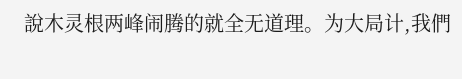說木灵根两峰闹腾的就全无道理。为大局计,我們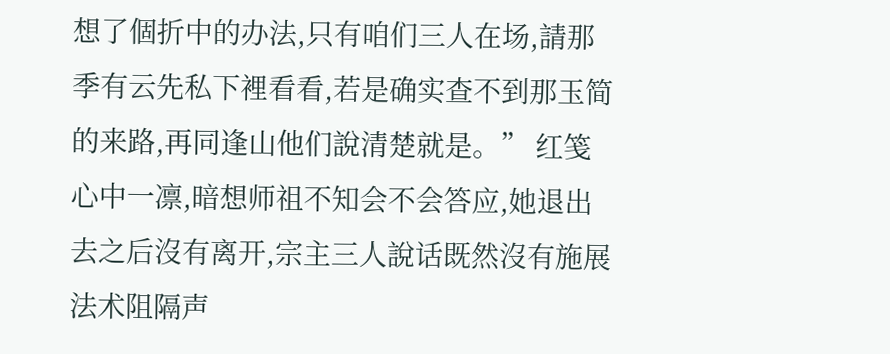想了個折中的办法,只有咱们三人在场,請那季有云先私下裡看看,若是确实查不到那玉简的来路,再同逢山他们說清楚就是。” 红笺心中一凛,暗想师祖不知会不会答应,她退出去之后沒有离开,宗主三人說话既然沒有施展法术阻隔声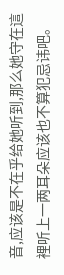音,应该是不在乎给她听到,那么她守在這裡听上一两耳朵应该也不算犯忌讳吧。